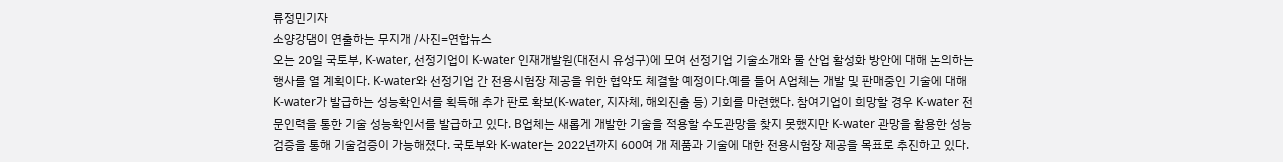류정민기자
소양강댐이 연출하는 무지개 /사진=연합뉴스
오는 20일 국토부, K-water, 선정기업이 K-water 인재개발원(대전시 유성구)에 모여 선정기업 기술소개와 물 산업 활성화 방안에 대해 논의하는 행사를 열 계획이다. K-water와 선정기업 간 전용시험장 제공을 위한 협약도 체결할 예정이다.예를 들어 A업체는 개발 및 판매중인 기술에 대해 K-water가 발급하는 성능확인서를 획득해 추가 판로 확보(K-water, 지자체, 해외진출 등) 기회를 마련했다. 참여기업이 희망할 경우 K-water 전문인력을 통한 기술 성능확인서를 발급하고 있다. B업체는 새롭게 개발한 기술을 적용할 수도관망을 찾지 못했지만 K-water 관망을 활용한 성능검증을 통해 기술검증이 가능해졌다. 국토부와 K-water는 2022년까지 600여 개 제품과 기술에 대한 전용시험장 제공을 목표로 추진하고 있다.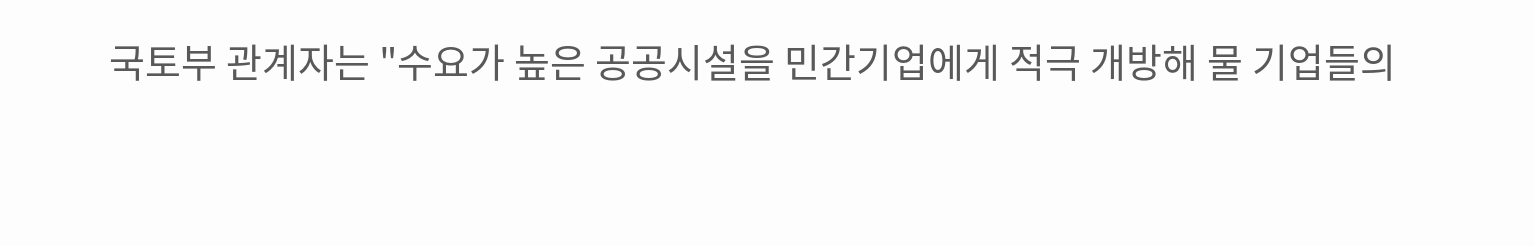국토부 관계자는 "수요가 높은 공공시설을 민간기업에게 적극 개방해 물 기업들의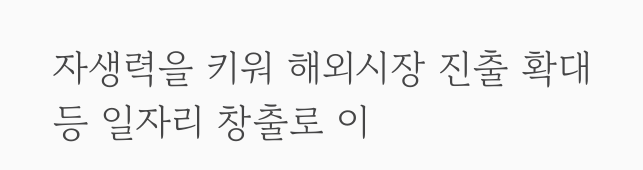자생력을 키워 해외시장 진출 확대 등 일자리 창출로 이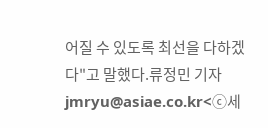어질 수 있도록 최선을 다하겠다"고 말했다.류정민 기자 jmryu@asiae.co.kr<ⓒ세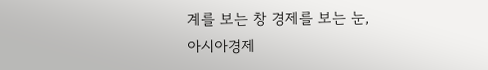계를 보는 창 경제를 보는 눈, 아시아경제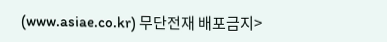(www.asiae.co.kr) 무단전재 배포금지>